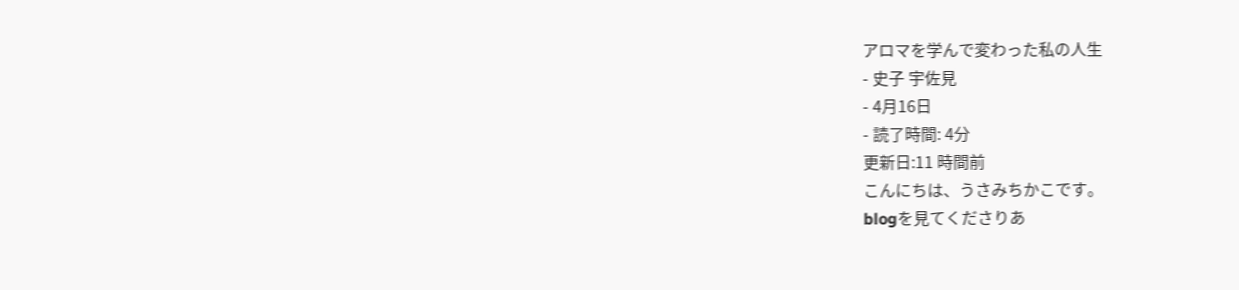アロマを学んで変わった私の人生
- 史子 宇佐見
- 4月16日
- 読了時間: 4分
更新日:11 時間前
こんにちは、うさみちかこです。
blogを見てくださりあ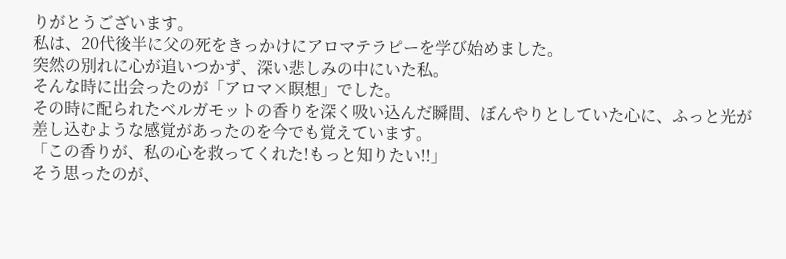りがとうございます。
私は、20代後半に父の死をきっかけにアロマテラピーを学び始めました。
突然の別れに心が追いつかず、深い悲しみの中にいた私。
そんな時に出会ったのが「アロマ×瞑想」でした。
その時に配られたベルガモットの香りを深く吸い込んだ瞬間、ぼんやりとしていた心に、ふっと光が差し込むような感覚があったのを今でも覚えています。
「この香りが、私の心を救ってくれた!もっと知りたい!!」
そう思ったのが、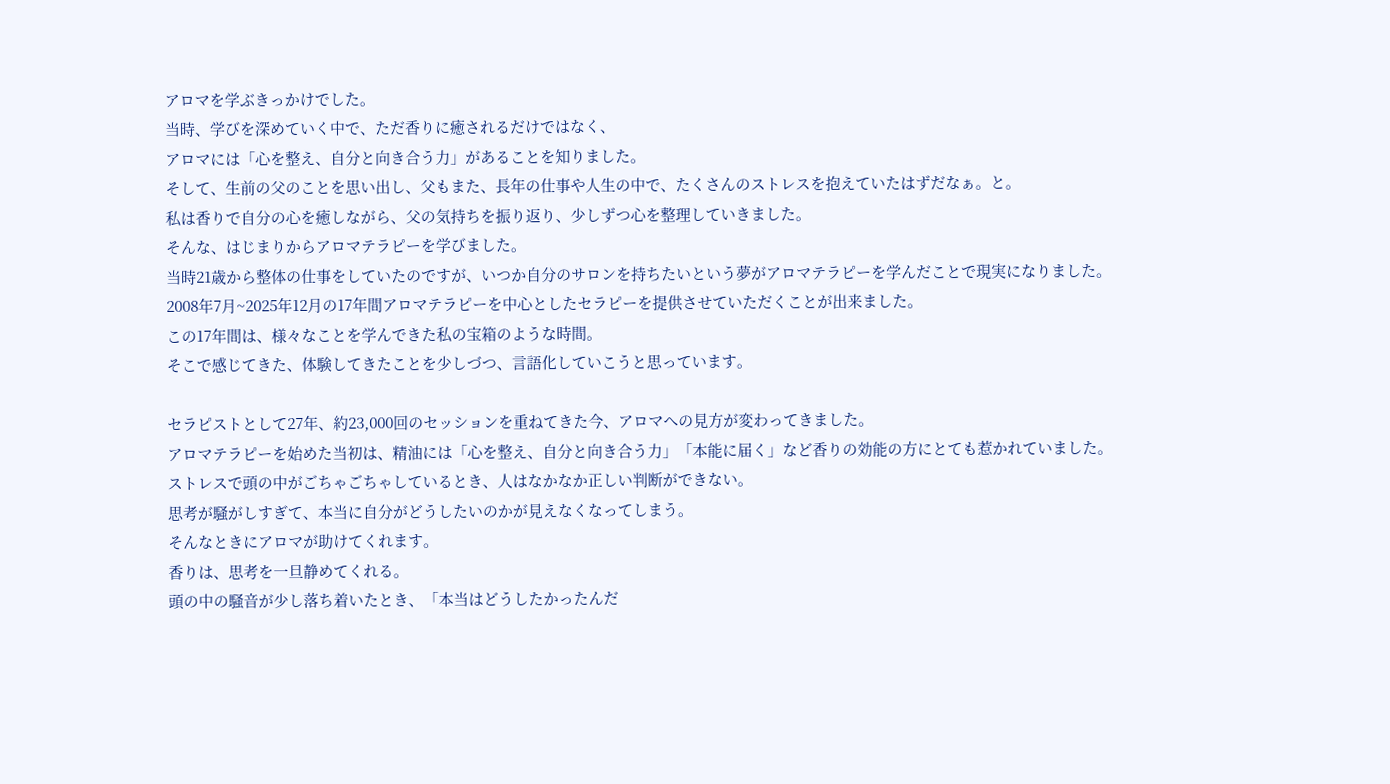アロマを学ぶきっかけでした。
当時、学びを深めていく中で、ただ香りに癒されるだけではなく、
アロマには「心を整え、自分と向き合う力」があることを知りました。
そして、生前の父のことを思い出し、父もまた、長年の仕事や人生の中で、たくさんのストレスを抱えていたはずだなぁ。と。
私は香りで自分の心を癒しながら、父の気持ちを振り返り、少しずつ心を整理していきました。
そんな、はじまりからアロマテラピーを学びました。
当時21歳から整体の仕事をしていたのですが、いつか自分のサロンを持ちたいという夢がアロマテラピーを学んだことで現実になりました。
2008年7月~2025年12月の17年間アロマテラピーを中心としたセラピーを提供させていただくことが出来ました。
この17年間は、様々なことを学んできた私の宝箱のような時間。
そこで感じてきた、体験してきたことを少しづつ、言語化していこうと思っています。

セラピストとして27年、約23,000回のセッションを重ねてきた今、アロマへの見方が変わってきました。
アロマテラピーを始めた当初は、精油には「心を整え、自分と向き合う力」「本能に届く」など香りの効能の方にとても惹かれていました。
ストレスで頭の中がごちゃごちゃしているとき、人はなかなか正しい判断ができない。
思考が騒がしすぎて、本当に自分がどうしたいのかが見えなくなってしまう。
そんなときにアロマが助けてくれます。
香りは、思考を一旦静めてくれる。
頭の中の騒音が少し落ち着いたとき、「本当はどうしたかったんだ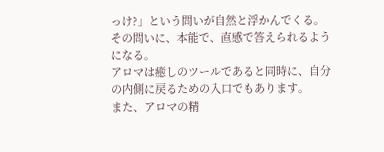っけ?」という問いが自然と浮かんでくる。
その問いに、本能で、直感で答えられるようになる。
アロマは癒しのツールであると同時に、自分の内側に戻るための入口でもあります。
また、アロマの精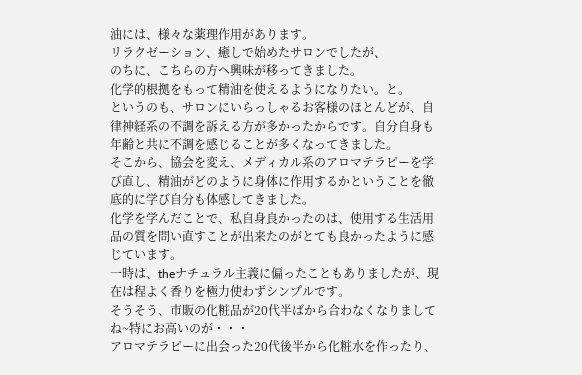油には、様々な薬理作用があります。
リラクゼーション、癒しで始めたサロンでしたが、
のちに、こちらの方へ興味が移ってきました。
化学的根拠をもって精油を使えるようになりたい。と。
というのも、サロンにいらっしゃるお客様のほとんどが、自律神経系の不調を訴える方が多かったからです。自分自身も年齢と共に不調を感じることが多くなってきました。
そこから、協会を変え、メディカル系のアロマテラピーを学び直し、精油がどのように身体に作用するかということを徹底的に学び自分も体感してきました。
化学を学んだことで、私自身良かったのは、使用する生活用品の質を問い直すことが出来たのがとても良かったように感じています。
一時は、theナチュラル主義に偏ったこともありましたが、現在は程よく香りを極力使わずシンプルです。
そうそう、市販の化粧品が20代半ばから合わなくなりましてね~特にお高いのが・・・
アロマテラピーに出会った20代後半から化粧水を作ったり、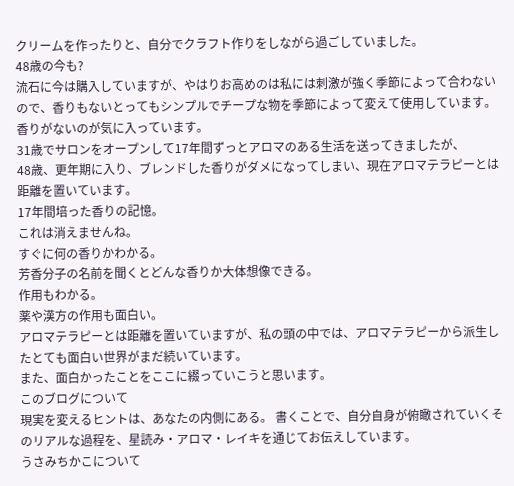クリームを作ったりと、自分でクラフト作りをしながら過ごしていました。
48歳の今も?
流石に今は購入していますが、やはりお高めのは私には刺激が強く季節によって合わないので、香りもないとってもシンプルでチープな物を季節によって変えて使用しています。
香りがないのが気に入っています。
31歳でサロンをオープンして17年間ずっとアロマのある生活を送ってきましたが、
48歳、更年期に入り、ブレンドした香りがダメになってしまい、現在アロマテラピーとは距離を置いています。
17年間培った香りの記憶。
これは消えませんね。
すぐに何の香りかわかる。
芳香分子の名前を聞くとどんな香りか大体想像できる。
作用もわかる。
薬や漢方の作用も面白い。
アロマテラピーとは距離を置いていますが、私の頭の中では、アロマテラピーから派生したとても面白い世界がまだ続いています。
また、面白かったことをここに綴っていこうと思います。
このブログについて
現実を変えるヒントは、あなたの内側にある。 書くことで、自分自身が俯瞰されていくそのリアルな過程を、星読み・アロマ・レイキを通じてお伝えしています。
うさみちかこについて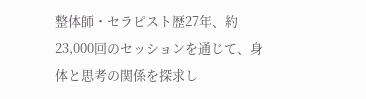整体師・セラピスト歴27年、約23,000回のセッションを通じて、身体と思考の関係を探求し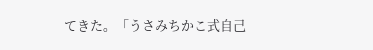てきた。「うさみちかこ式自己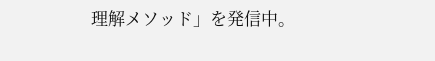理解メソッド」を発信中。